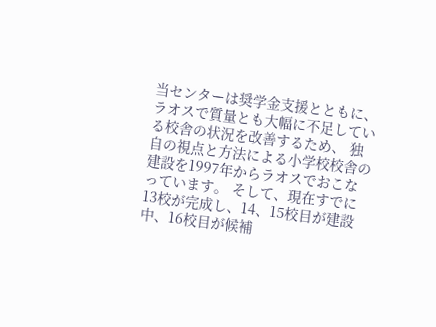当センターは奨学金支援とともに、ラオスで質量とも大幅に不足している校舎の状況を改善するため、 独自の視点と方法による小学校校舎の建設を1997年からラオスでおこなっています。 そして、現在すでに13校が完成し、14、15校目が建設中、16校目が候補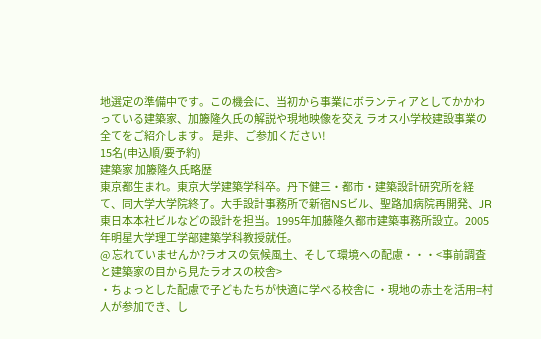地選定の準備中です。この機会に、当初から事業にボランティアとしてかかわっている建築家、加籐隆久氏の解説や現地映像を交え ラオス小学校建設事業の全てをご紹介します。 是非、ご参加ください!
15名(申込順/要予約)
建築家 加籐隆久氏略歴
東京都生まれ。東京大学建築学科卒。丹下健三・都市・建築設計研究所を経て、同大学大学院終了。大手設計事務所で新宿NSビル、聖路加病院再開発、JR東日本本社ビルなどの設計を担当。1995年加藤隆久都市建築事務所設立。2005年明星大学理工学部建築学科教授就任。
@ 忘れていませんか?ラオスの気候風土、そして環境への配慮・・・<事前調査と建築家の目から見たラオスの校舎>
・ちょっとした配慮で子どもたちが快適に学べる校舎に ・現地の赤土を活用=村人が参加でき、し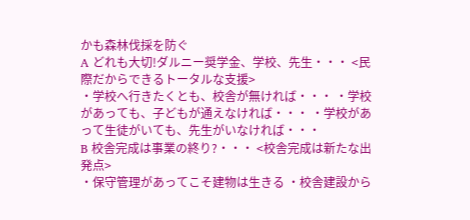かも森林伐採を防ぐ
A どれも大切!ダルニー奨学金、学校、先生・・・ <民際だからできるトータルな支援>
・学校へ行きたくとも、校舎が無ければ・・・ ・学校があっても、子どもが通えなければ・・・ ・学校があって生徒がいても、先生がいなければ・・・
B 校舎完成は事業の終り?・・・ <校舎完成は新たな出発点>
・保守管理があってこそ建物は生きる ・校舎建設から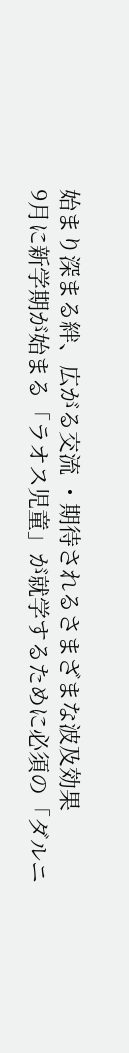始まり深まる絆、広がる交流 ・期待されるさまざまな波及効果
9月に新学期が始まる「ラオス児童」が就学するために必須の「ダルニ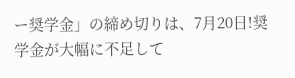ー奨学金」の締め切りは、7月20日!奨学金が大幅に不足して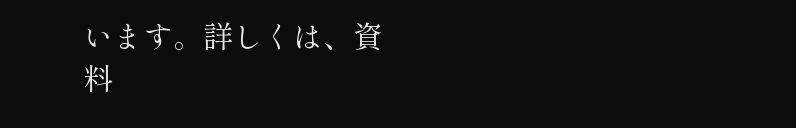います。詳しくは、資料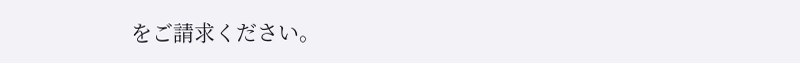をご請求ください。